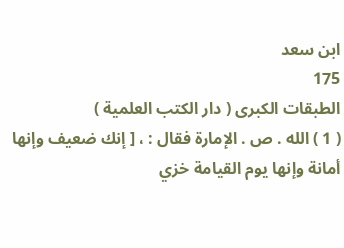ابن سعد
175
الطبقات الكبرى ( دار الكتب العلمية )
( 1 ) الله . ص . الإمارة فقال : ، [ إنك ضعيف وإنها أمانة وإنها يوم القيامة خزي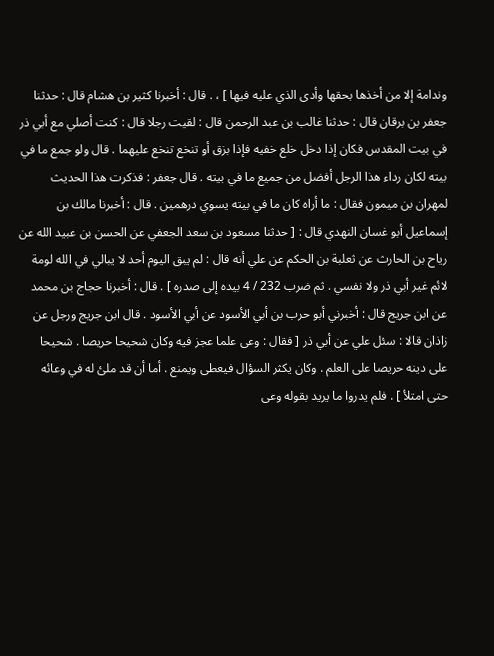وندامة إلا من أخذها بحقها وأدى الذي عليه فيها ] ، . قال : أخبرنا كثير بن هشام قال : حدثنا جعفر بن برقان قال : حدثنا غالب بن عبد الرحمن قال : لقيت رجلا قال : كنت أصلي مع أبي ذر في بيت المقدس فكان إذا دخل خلع خفيه فإذا بزق أو تنخع تنخع عليهما . قال ولو جمع ما في بيته لكان رداء هذا الرجل أفضل من جميع ما في بيته . قال جعفر : فذكرت هذا الحديث لمهران بن ميمون فقال : ما أراه كان ما في بيته يسوي درهمين . قال : أخبرنا مالك بن إسماعيل أبو غسان النهدي قال : [ حدثنا مسعود بن سعد الجعفي عن الحسن بن عبيد الله عن رياح بن الحارث عن ثعلبة بن الحكم عن علي أنه قال : لم يبق اليوم أحد لا يبالي في الله لومة لائم غير أبي ذر ولا نفسي . ثم ضرب 232 / 4 بيده إلى صدره ] . قال : أخبرنا حجاج بن محمد عن ابن جريج قال : أخبرني أبو حرب بن أبي الأسود عن أبي الأسود . قال ابن جريج ورجل عن زاذان قالا : سئل علي عن أبي ذر [ فقال : وعى علما عجز فيه وكان شحيحا حريصا . شحيحا على دينه حريصا على العلم . وكان يكثر السؤال فيعطى ويمنع . أما أن قد ملئ له في وعائه حتى امتلأ ] . فلم يدروا ما يريد بقوله وعى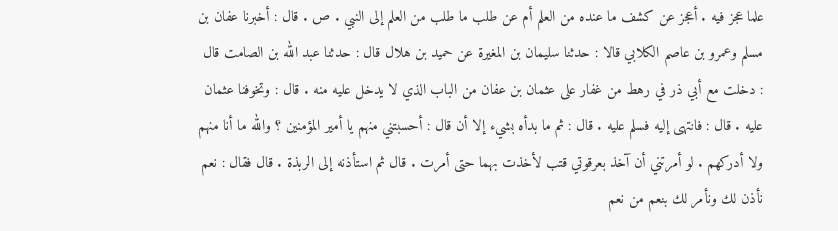علما عجز فيه . أعجز عن كشف ما عنده من العلم أم عن طلب ما طلب من العلم إلى النبي . ص . قال : أخبرنا عفان بن مسلم وعمرو بن عاصم الكلابي قالا : حدثنا سليمان بن المغيرة عن حميد بن هلال قال : حدثنا عبد الله بن الصامت قال : دخلت مع أبي ذر في رهط من غفار على عثمان بن عفان من الباب الذي لا يدخل عليه منه . قال : وتخوفنا عثمان عليه . قال : فانتهى إليه فسلم عليه . قال : ثم ما بدأه بشيء إلا أن قال : أحسبتني منهم يا أمير المؤمنين ؟ والله ما أنا منهم ولا أدركهم . لو أمرتني أن آخذ بعرقوتي قتب لأخذت بهما حتى أمرت . قال ثم استأذنه إلى الربذة . قال فقال : نعم نأذن لك ونأمر لك بنعم من نعم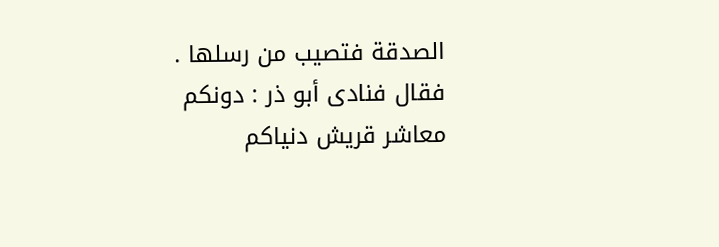الصدقة فتصيب من رسلها . فقال فنادى أبو ذر : دونكم معاشر قريش دنياكم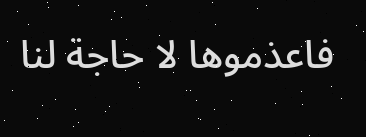فاعذموها لا حاجة لنا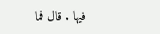فيها . قال فما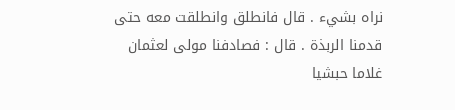نراه بشيء . قال فانطلق وانطلقت معه حتى قدمنا الربذة . قال : فصادفنا مولى لعثمان غلاما حبشيا